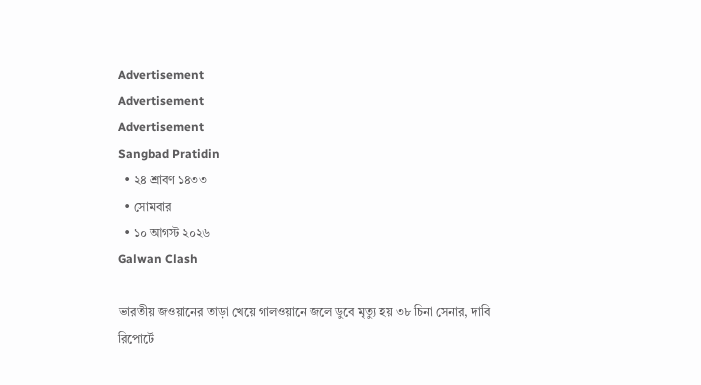Advertisement
Advertisement
Advertisement
Sangbad Pratidin
  • ২৪ শ্রাবণ ১৪৩৩
  • সোমবার
  • ১০ আগস্ট ২০২৬
Galwan Clash

ভারতীয় জওয়ানের তাড়া খেয়ে গালওয়ানে জলে ডুবে মৃত্যু হয় ৩৮ চিনা সেনার, দাবি রিপোর্টে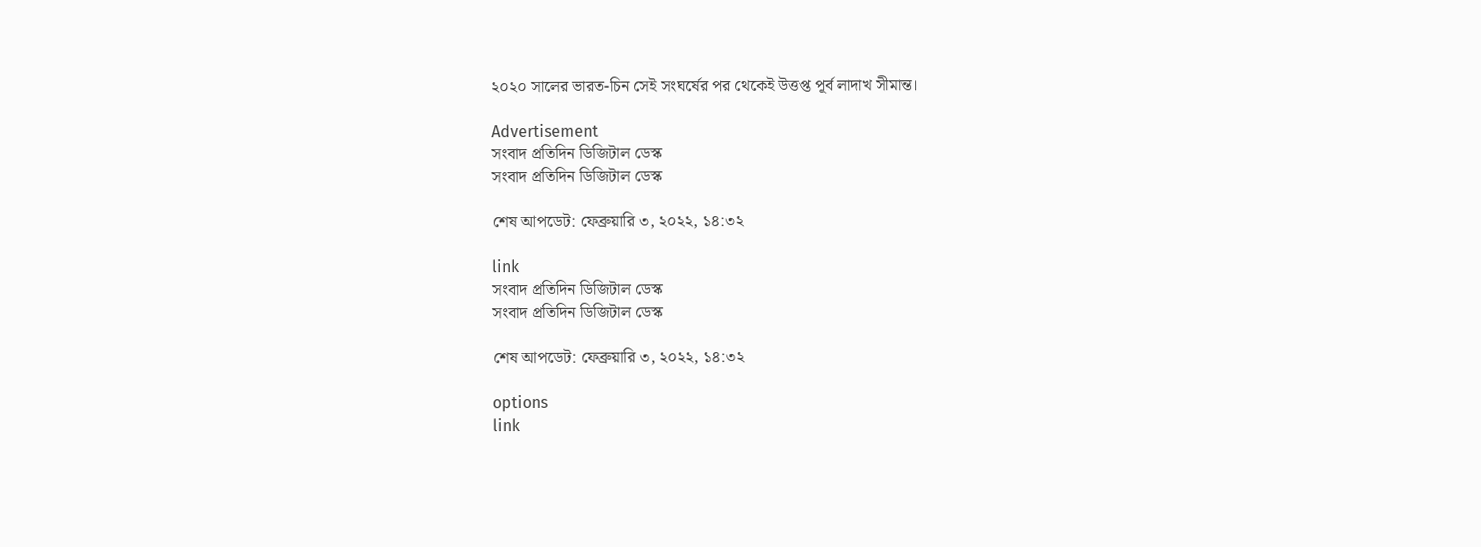২০২০ সালের ভারত-চিন সেই সংঘর্ষের পর থেকেই উত্তপ্ত পূর্ব লাদাখ সীমান্ত।

Advertisement
সংবাদ প্রতিদিন ডিজিটাল ডেস্ক
সংবাদ প্রতিদিন ডিজিটাল ডেস্ক

শেষ আপডেট: ফেব্রুয়ারি ৩, ২০২২, ১৪:৩২

link
সংবাদ প্রতিদিন ডিজিটাল ডেস্ক
সংবাদ প্রতিদিন ডিজিটাল ডেস্ক

শেষ আপডেট: ফেব্রুয়ারি ৩, ২০২২, ১৪:৩২

options
link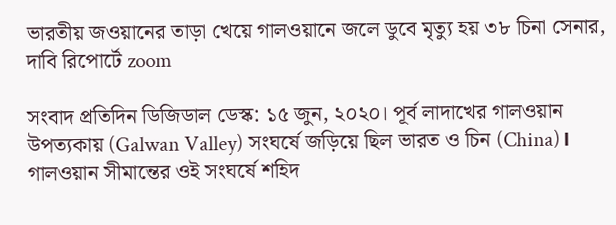ভারতীয় জওয়ানের তাড়া খেয়ে গালওয়ানে জলে ডুবে মৃত্যু হয় ৩৮ চিনা সেনার, দাবি রিপোর্টে zoom

সংবাদ প্রতিদিন ডিজিডাল ডেস্ক: ১৫ জুন, ২০২০। পূর্ব লাদাখের গালওয়ান উপত্যকায় (Galwan Valley) সংঘর্ষে জড়িয়ে ছিল ভারত ও চিন (China)। গালওয়ান সীমান্তের ওই সংঘর্ষে শহিদ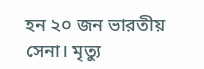হন ২০ জন ভারতীয় সেনা। মৃত্যু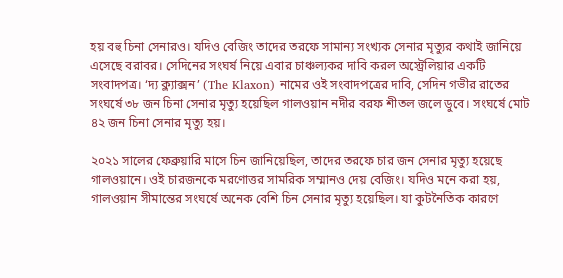হয় বহু চিনা সেনারও। যদিও বেজিং তাদের তরফে সামান্য সংখ্যক সেনার মৃত্যুর কথাই জানিয়ে এসেছে বরাবর। সেদিনের সংঘর্ষ নিয়ে এবার চাঞ্চল্যকর দাবি করল অস্ট্রেলিয়ার একটি সংবাদপত্র। ‘দ্য ক্ল্যাক্সন’ (The Klaxon) নামের ওই সংবাদপত্রের দাবি, সেদিন গভীর রাতের সংঘর্ষে ৩৮ জন চিনা সেনার মৃত্যু হয়েছিল গালওয়ান নদীর বরফ শীতল জলে ডুবে। সংঘর্ষে মোট ৪২ জন চিনা সেনার মৃত্যু হয়।

২০২১ সালের ফেব্রুয়ারি মাসে চিন জানিয়েছিল, তাদের তরফে চার জন সেনার মৃত্যু হয়েছে গালওয়ানে। ওই চারজনকে মরণোত্তর সামরিক সম্মানও দেয় বেজিং। যদিও মনে করা হয়, গালওয়ান সীমান্তের সংঘর্ষে অনেক বেশি চিন সেনার মৃত্যু হয়েছিল। যা কুটনৈতিক কারণে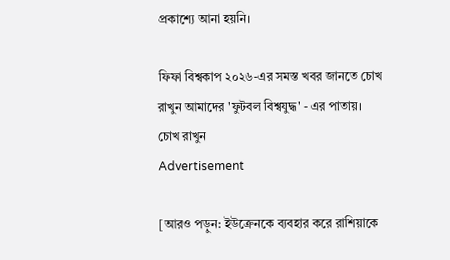প্রকাশ্যে আনা হয়নি।

ফিফা বিশ্বকাপ ২০২৬-এর সমস্ত খবর জানতে চোখ রাখুন আমাদের 'ফুটবল বিশ্বযুদ্ধ' - এর পাতায়।
চোখ রাখুন
Advertisement

[আরও পড়ুন: ইউক্রেনকে ব্যবহার করে রাশিয়াকে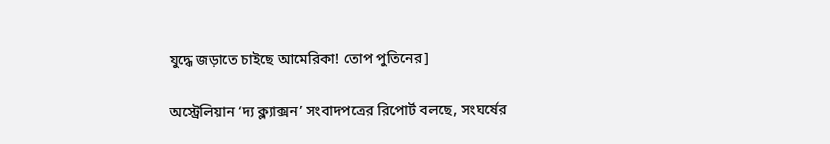যুদ্ধে জড়াতে চাইছে আমেরিকা! তোপ পুতিনের]

অস্ট্রেলিয়ান ‘দ্য ক্ল্যাক্সন’ সংবাদপত্রের রিপোর্ট বলছে, সংঘর্ষের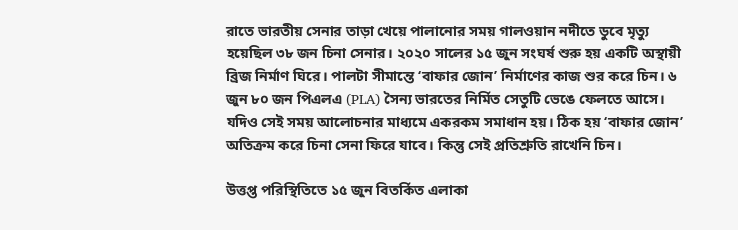রাতে ভারতীয় সেনার তাড়া খেয়ে পালানোর সময় গালওয়ান নদীতে ডুবে মৃত্যু হয়েছিল ৩৮ জন চিনা সেনার। ২০২০ সালের ১৫ জুন সংঘর্ষ শুরু হয় একটি অস্থায়ী ব্রিজ নির্মাণ ঘিরে। পালটা সীমান্তে ‘বাফার জোন’ নির্মাণের কাজ শুর করে চিন। ৬ জুন ৮০ জন পিএলএ (PLA) সৈন্য ভারতের নির্মিত সেতুটি ভেঙে ফেলতে আসে। যদিও সেই সময় আলোচনার মাধ্যমে একরকম সমাধান হয়। ঠিক হয় ‘বাফার জোন’ অতিক্রম করে চিনা সেনা ফিরে যাবে। কিন্তু সেই প্রতিশ্রুতি রাখেনি চিন।

উত্তপ্ত পরিস্থিতিতে ১৫ জুন বিতর্কিত এলাকা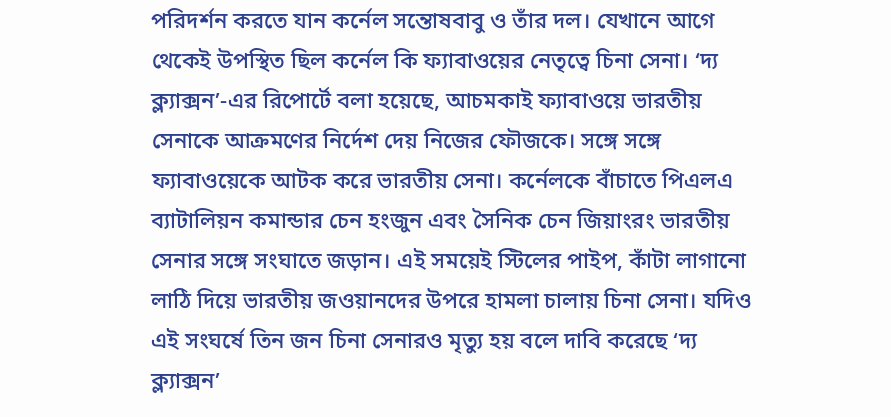পরিদর্শন করতে যান কর্নেল সন্তোষবাবু ও তাঁর দল। যেখানে আগে থেকেই উপস্থিত ছিল কর্নেল কি ফ্যাবাওয়ের নেতৃত্বে চিনা সেনা। ‘দ্য ক্ল্যাক্সন’-এর রিপোর্টে বলা হয়েছে, আচমকাই ফ্যাবাওয়ে ভারতীয় সেনাকে আক্রমণের নির্দেশ দেয় নিজের ফৌজকে। সঙ্গে সঙ্গে ফ্যাবাওয়েকে আটক করে ভারতীয় সেনা। কর্নেলকে বাঁচাতে পিএলএ ব্যাটালিয়ন কমান্ডার চেন হংজুন এবং সৈনিক চেন জিয়াংরং ভারতীয় সেনার সঙ্গে সংঘাতে জড়ান। এই সময়েই স্টিলের পাইপ, কাঁটা লাগানো লাঠি দিয়ে ভারতীয় জওয়ানদের উপরে হামলা চালায় চিনা সেনা। যদিও এই সংঘর্ষে তিন জন চিনা সেনারও মৃত্যু হয় বলে দাবি করেছে ‘দ্য ক্ল্যাক্সন’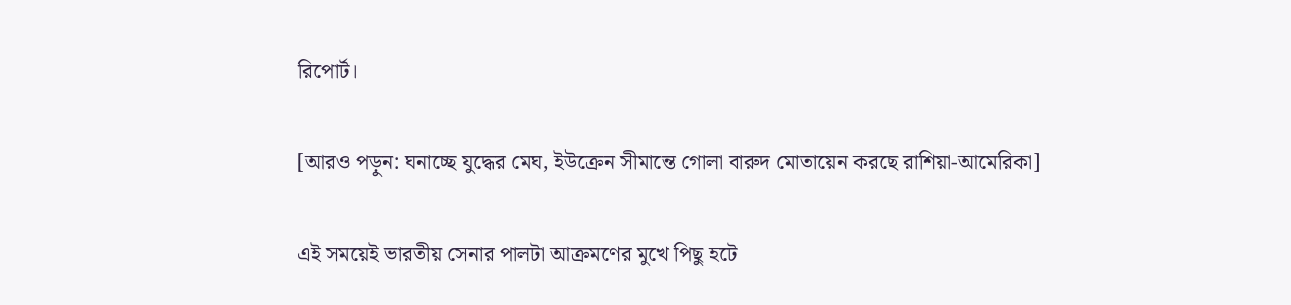রিপোর্ট।

[আরও পড়ুন: ঘনাচ্ছে যুদ্ধের মেঘ, ইউক্রেন সীমান্তে গোলা বারুদ মোতায়েন করছে রাশিয়া-আমেরিকা]

এই সময়েই ভারতীয় সেনার পালটা আক্রমণের মুখে পিছু হটে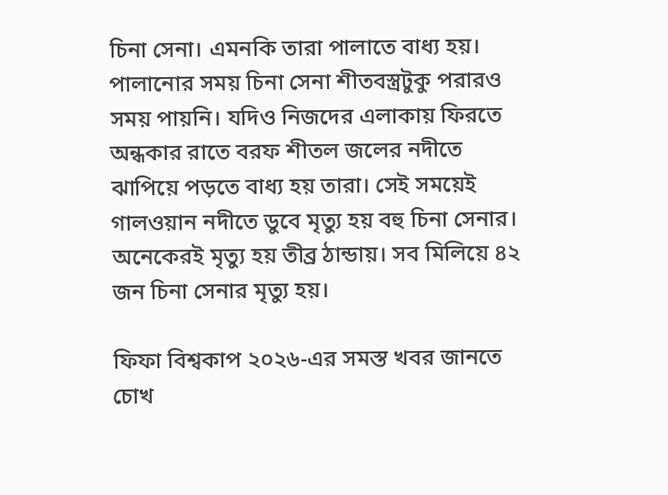চিনা সেনা। এমনকি তারা পালাতে বাধ্য হয়। পালানোর সময় চিনা সেনা শীতবস্ত্রটুকু পরারও সময় পায়নি। যদিও নিজদের এলাকায় ফিরতে অন্ধকার রাতে বরফ শীতল জলের নদীতে ঝাপিয়ে পড়তে বাধ্য হয় তারা। সেই সময়েই গালওয়ান নদীতে ডুবে মৃত্যু হয় বহু চিনা সেনার। অনেকেরই মৃত্যু হয় তীব্র ঠান্ডায়। সব মিলিয়ে ৪২ জন চিনা সেনার মৃত্যু হয়।

ফিফা বিশ্বকাপ ২০২৬-এর সমস্ত খবর জানতে চোখ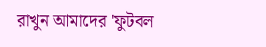রাখুন আমাদের 'ফুটবল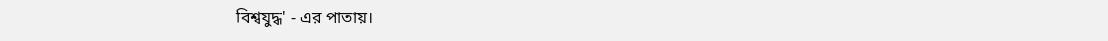বিশ্বযুদ্ধ' - এর পাতায়।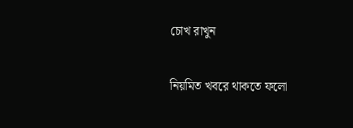চোখ রাখুন

নিয়মিত খবরে থাকতে ফলো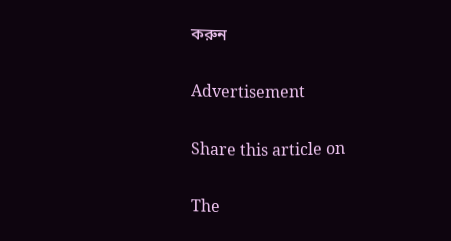করুন

Advertisement

Share this article on

The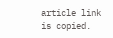article link is copied.